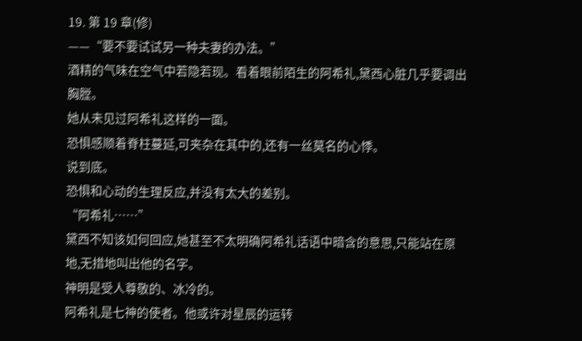19. 第 19 章(修)
——“要不要试试另一种夫妻的办法。”
酒精的气味在空气中若隐若现。看着眼前陌生的阿希礼,黛西心脏几乎要调出胸膛。
她从未见过阿希礼这样的一面。
恐惧感顺着脊柱蔓延,可夹杂在其中的,还有一丝莫名的心悸。
说到底。
恐惧和心动的生理反应,并没有太大的差别。
“阿希礼……”
黛西不知该如何回应,她甚至不太明确阿希礼话语中暗含的意思,只能站在原地,无措地叫出他的名字。
神明是受人尊敬的、冰冷的。
阿希礼是七神的使者。他或许对星辰的运转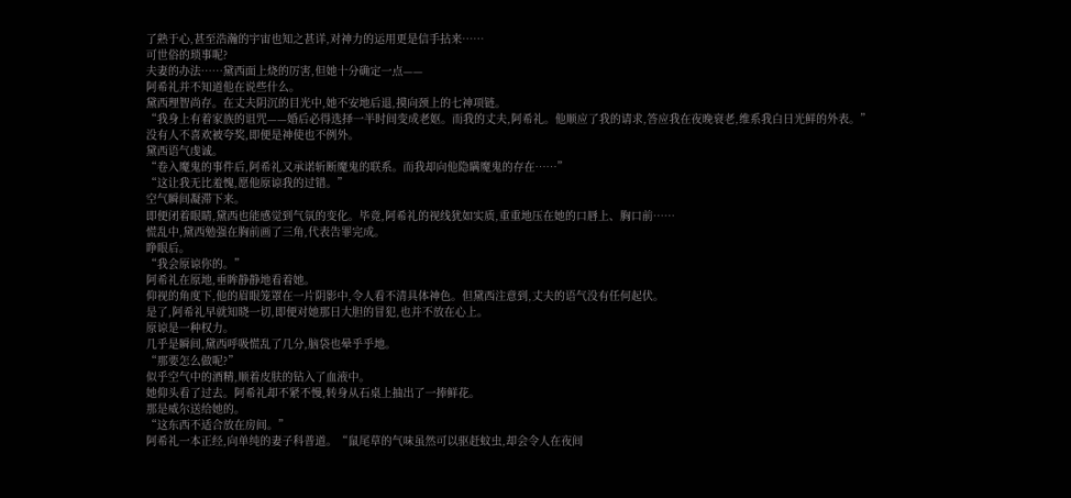了熟于心,甚至浩瀚的宇宙也知之甚详,对神力的运用更是信手拈来……
可世俗的琐事呢?
夫妻的办法……黛西面上烧的厉害,但她十分确定一点——
阿希礼并不知道他在说些什么。
黛西理智尚存。在丈夫阴沉的目光中,她不安地后退,摸向颈上的七神项链。
“我身上有着家族的诅咒——婚后必得选择一半时间变成老妪。而我的丈夫,阿希礼。他顺应了我的请求,答应我在夜晚衰老,维系我白日光鲜的外表。”
没有人不喜欢被夸奖,即便是神使也不例外。
黛西语气虔诚。
“卷入魔鬼的事件后,阿希礼又承诺斩断魔鬼的联系。而我却向他隐瞒魔鬼的存在……”
“这让我无比羞愧,愿他原谅我的过错。”
空气瞬间凝滞下来。
即便闭着眼睛,黛西也能感觉到气氛的变化。毕竟,阿希礼的视线犹如实质,重重地压在她的口唇上、胸口前……
慌乱中,黛西勉强在胸前画了三角,代表告罪完成。
睁眼后。
“我会原谅你的。”
阿希礼在原地,垂眸静静地看着她。
仰视的角度下,他的眉眼笼罩在一片阴影中,令人看不清具体神色。但黛西注意到,丈夫的语气没有任何起伏。
是了,阿希礼早就知晓一切,即便对她那日大胆的冒犯,也并不放在心上。
原谅是一种权力。
几乎是瞬间,黛西呼吸慌乱了几分,脑袋也晕乎乎地。
“那要怎么做呢?”
似乎空气中的酒精,顺着皮肤的钻入了血液中。
她仰头看了过去。阿希礼却不紧不慢,转身从石桌上抽出了一捧鲜花。
那是威尔送给她的。
“这东西不适合放在房间。”
阿希礼一本正经,向单纯的妻子科普道。“鼠尾草的气味虽然可以驱赶蚊虫,却会令人在夜间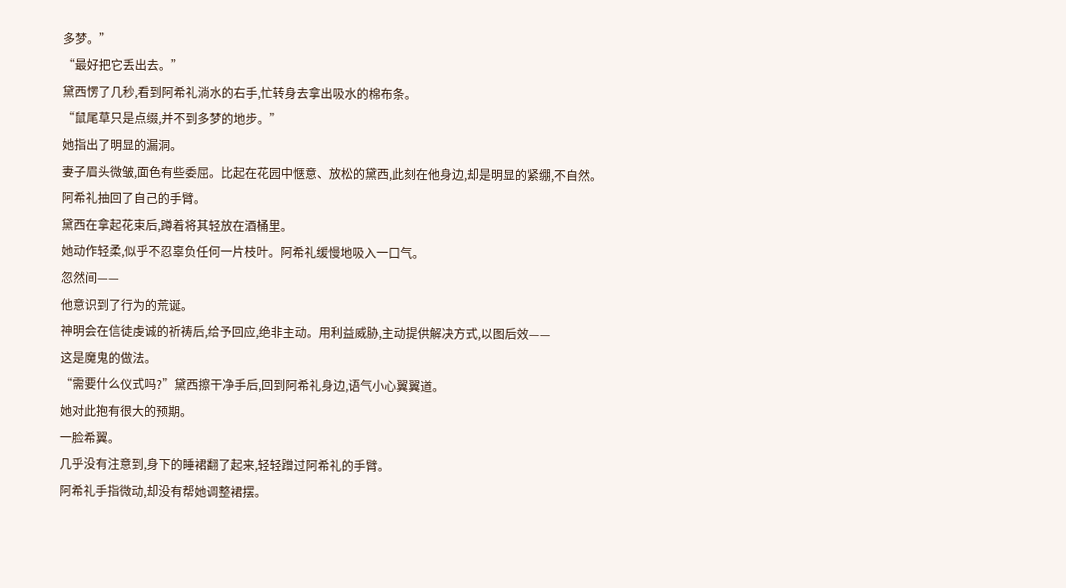多梦。”
“最好把它丢出去。”
黛西愣了几秒,看到阿希礼淌水的右手,忙转身去拿出吸水的棉布条。
“鼠尾草只是点缀,并不到多梦的地步。”
她指出了明显的漏洞。
妻子眉头微皱,面色有些委屈。比起在花园中惬意、放松的黛西,此刻在他身边,却是明显的紧绷,不自然。
阿希礼抽回了自己的手臂。
黛西在拿起花束后,蹲着将其轻放在酒桶里。
她动作轻柔,似乎不忍辜负任何一片枝叶。阿希礼缓慢地吸入一口气。
忽然间——
他意识到了行为的荒诞。
神明会在信徒虔诚的祈祷后,给予回应,绝非主动。用利益威胁,主动提供解决方式,以图后效——
这是魔鬼的做法。
“需要什么仪式吗?”黛西擦干净手后,回到阿希礼身边,语气小心翼翼道。
她对此抱有很大的预期。
一脸希翼。
几乎没有注意到,身下的睡裙翻了起来,轻轻蹭过阿希礼的手臂。
阿希礼手指微动,却没有帮她调整裙摆。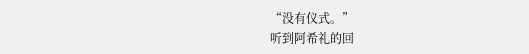“没有仪式。”
听到阿希礼的回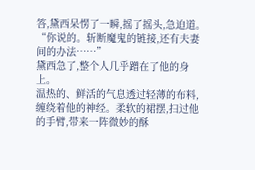答,黛西呆愣了一瞬,摇了摇头,急迫道。
“你说的。斩断魔鬼的链接,还有夫妻间的办法……”
黛西急了,整个人几乎蹭在了他的身上。
温热的、鲜活的气息透过轻薄的布料,缠绕着他的神经。柔软的裙摆,扫过他的手臂,带来一阵微妙的酥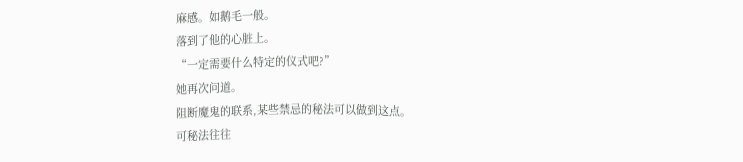麻感。如鹅毛一般。
落到了他的心脏上。
“一定需要什么特定的仪式吧?”
她再次问道。
阻断魔鬼的联系,某些禁忌的秘法可以做到这点。
可秘法往往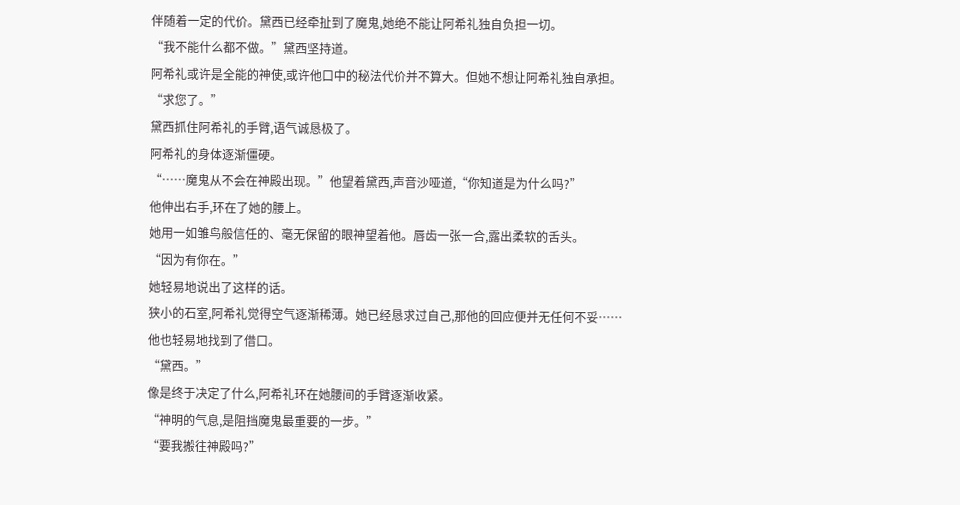伴随着一定的代价。黛西已经牵扯到了魔鬼,她绝不能让阿希礼独自负担一切。
“我不能什么都不做。”黛西坚持道。
阿希礼或许是全能的神使,或许他口中的秘法代价并不算大。但她不想让阿希礼独自承担。
“求您了。”
黛西抓住阿希礼的手臂,语气诚恳极了。
阿希礼的身体逐渐僵硬。
“……魔鬼从不会在神殿出现。”他望着黛西,声音沙哑道,“你知道是为什么吗?”
他伸出右手,环在了她的腰上。
她用一如雏鸟般信任的、毫无保留的眼神望着他。唇齿一张一合,露出柔软的舌头。
“因为有你在。”
她轻易地说出了这样的话。
狭小的石室,阿希礼觉得空气逐渐稀薄。她已经恳求过自己,那他的回应便并无任何不妥……
他也轻易地找到了借口。
“黛西。”
像是终于决定了什么,阿希礼环在她腰间的手臂逐渐收紧。
“神明的气息,是阻挡魔鬼最重要的一步。”
“要我搬往神殿吗?”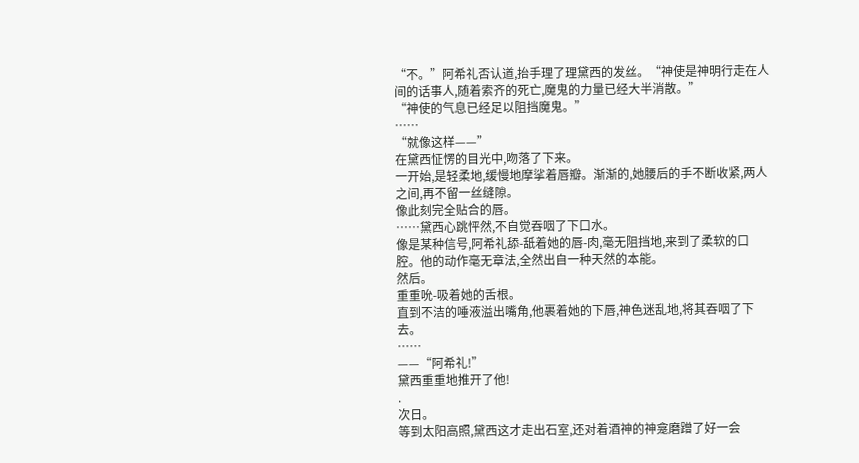“不。”阿希礼否认道,抬手理了理黛西的发丝。“神使是神明行走在人间的话事人,随着索齐的死亡,魔鬼的力量已经大半消散。”
“神使的气息已经足以阻挡魔鬼。”
……
“就像这样——”
在黛西怔愣的目光中,吻落了下来。
一开始,是轻柔地,缓慢地摩挲着唇瓣。渐渐的,她腰后的手不断收紧,两人之间,再不留一丝缝隙。
像此刻完全贴合的唇。
……黛西心跳怦然,不自觉吞咽了下口水。
像是某种信号,阿希礼舔-舐着她的唇-肉,毫无阻挡地,来到了柔软的口腔。他的动作毫无章法,全然出自一种天然的本能。
然后。
重重吮-吸着她的舌根。
直到不洁的唾液溢出嘴角,他裹着她的下唇,神色迷乱地,将其吞咽了下去。
……
——“阿希礼!”
黛西重重地推开了他!
.
次日。
等到太阳高照,黛西这才走出石室,还对着酒神的神龛磨蹭了好一会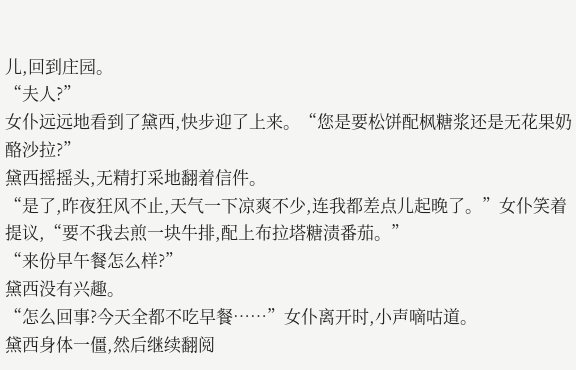儿,回到庄园。
“夫人?”
女仆远远地看到了黛西,快步迎了上来。“您是要松饼配枫糖浆还是无花果奶酪沙拉?”
黛西摇摇头,无精打采地翻着信件。
“是了,昨夜狂风不止,天气一下凉爽不少,连我都差点儿起晚了。”女仆笑着提议,“要不我去煎一块牛排,配上布拉塔糖渍番茄。”
“来份早午餐怎么样?”
黛西没有兴趣。
“怎么回事?今天全都不吃早餐……”女仆离开时,小声嘀咕道。
黛西身体一僵,然后继续翻阅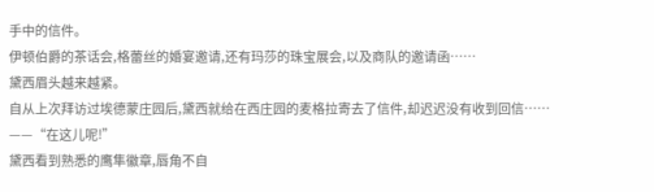手中的信件。
伊顿伯爵的茶话会,格蕾丝的婚宴邀请,还有玛莎的珠宝展会,以及商队的邀请函……
黛西眉头越来越紧。
自从上次拜访过埃德蒙庄园后,黛西就给在西庄园的麦格拉寄去了信件,却迟迟没有收到回信……
——“在这儿呢!”
黛西看到熟悉的鹰隼徽章,唇角不自